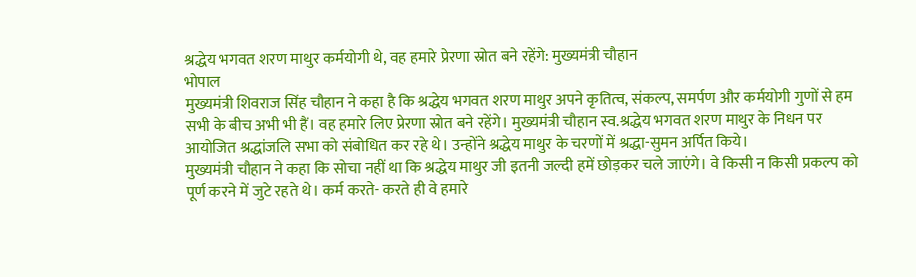श्रद्धेय भगवत शरण माथुर कर्मयोगी थे, वह हमारे प्रेरणा स्रोत बने रहेंगे: मुख्यमंत्री चौहान
भोपाल
मुख्यमंत्री शिवराज सिंह चौहान ने कहा है कि श्रद्धेय भगवत शरण माथुर अपने कृतित्व, संकल्प, समर्पण और कर्मयोगी गुणों से हम सभी के बीच अभी भी हैं। वह हमारे लिए प्रेरणा स्रोत बने रहेंगे। मुख्यमंत्री चौहान स्व.श्रद्धेय भगवत शरण माथुर के निधन पर आयोजित श्रद्धांजलि सभा को संबोधित कर रहे थे। उन्होंने श्रद्धेय माथुर के चरणों में श्रद्धा-सुमन अर्पित किये।
मुख्यमंत्री चौहान ने कहा कि सोचा नहीं था कि श्रद्धेय माथुर जी इतनी जल्दी हमें छोड़कर चले जाएंगे। वे किसी न किसी प्रकल्प को पूर्ण करने में जुटे रहते थे। कर्म करते- करते ही वे हमारे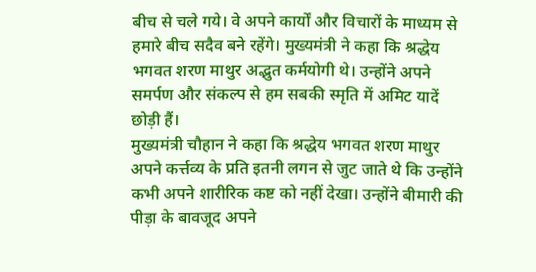बीच से चले गये। वे अपने कार्यों और विचारों के माध्यम से हमारे बीच सदैव बने रहेंगे। मुख्यमंत्री ने कहा कि श्रद्धेय भगवत शरण माथुर अद्भुत कर्मयोगी थे। उन्होंने अपने समर्पण और संकल्प से हम सबकी स्मृति में अमिट यादें छोड़ी हैं।
मुख्यमंत्री चौहान ने कहा कि श्रद्धेय भगवत शरण माथुर अपने कर्त्तव्य के प्रति इतनी लगन से जुट जाते थे कि उन्होंने कभी अपने शारीरिक कष्ट को नहीं देखा। उन्होंने बीमारी की पीड़ा के बावजूद अपने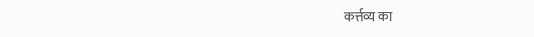कर्त्तव्य का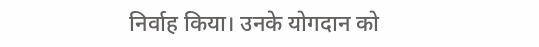निर्वाह किया। उनके योगदान को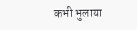कभी भुलाया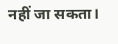नहीं जा सकता।